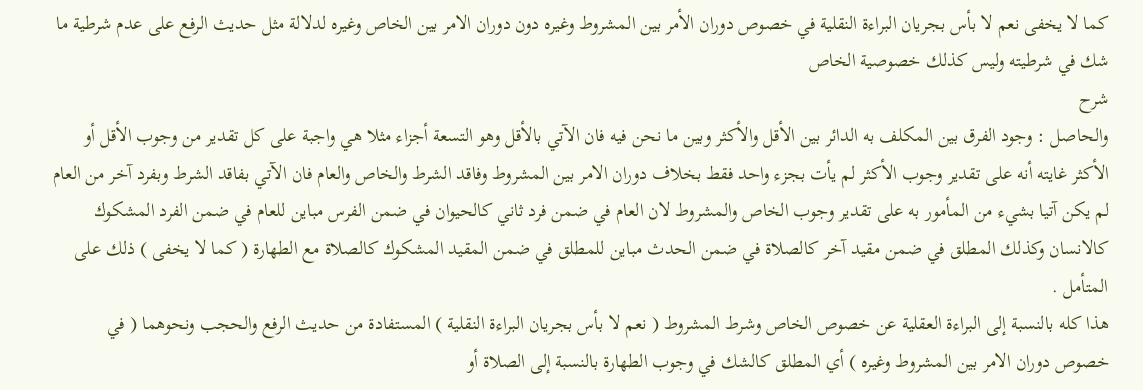كما لا يخفى نعم لا بأس بجريان البراءة النقلية في خصوص دوران الأمر بين المشروط وغيره دون دوران الامر بين الخاص وغيره لدلالة مثل حديث الرفع على عدم شرطية ما شك في شرطيته وليس كذلك خصوصية الخاص
شرح
والحاصل : وجود الفرق بين المكلف به الدائر بين الأقل والأكثر وبين ما نحن فيه فان الآتي بالأقل وهو التسعة أجزاء مثلا هي واجبة على كل تقدير من وجوب الأقل أو الأكثر غايته أنه على تقدير وجوب الأكثر لم يأت بجزء واحد فقط بخلاف دوران الامر بين المشروط وفاقد الشرط والخاص والعام فان الآتي بفاقد الشرط وبفرد آخر من العام لم يكن آتيا بشيء من المأمور به على تقدير وجوب الخاص والمشروط لان العام في ضمن فرد ثاني كالحيوان في ضمن الفرس مباين للعام في ضمن الفرد المشكوك كالانسان وكذلك المطلق في ضمن مقيد آخر كالصلاة في ضمن الحدث مباين للمطلق في ضمن المقيد المشكوك كالصلاة مع الطهارة ( كما لا يخفى ) ذلك على المتأمل .
هذا كله بالنسبة إلى البراءة العقلية عن خصوص الخاص وشرط المشروط ( نعم لا بأس بجريان البراءة النقلية ) المستفادة من حديث الرفع والحجب ونحوهما ( في خصوص دوران الامر بين المشروط وغيره ) أي المطلق كالشك في وجوب الطهارة بالنسبة إلى الصلاة أو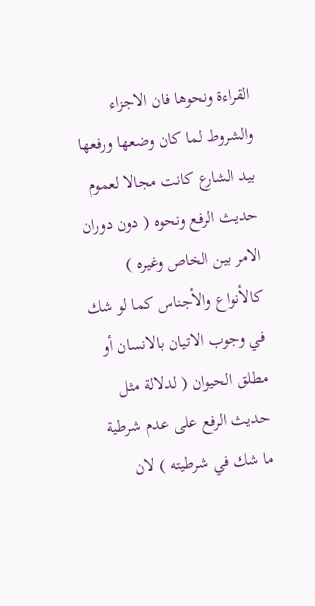القراءة ونحوها فان الاجزاء والشروط لما كان وضعها ورفعها بيد الشارع كانت مجالا لعموم حديث الرفع ونحوه ( دون دوران الامر بين الخاص وغيره ) كالأنواع والأجناس كما لو شك في وجوب الاتيان بالانسان أو مطلق الحيوان ( لدلالة مثل حديث الرفع على عدم شرطية ما شك في شرطيته ) لان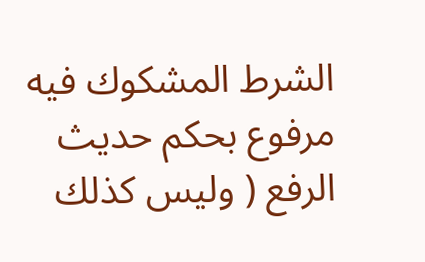الشرط المشكوك فيه مرفوع بحكم حديث الرفع ( وليس كذلك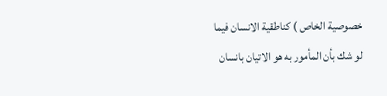خصوصية الخاص ) كناطقية الانسان فيما لو شك بأن المأمور به هو الاتيان بانسان